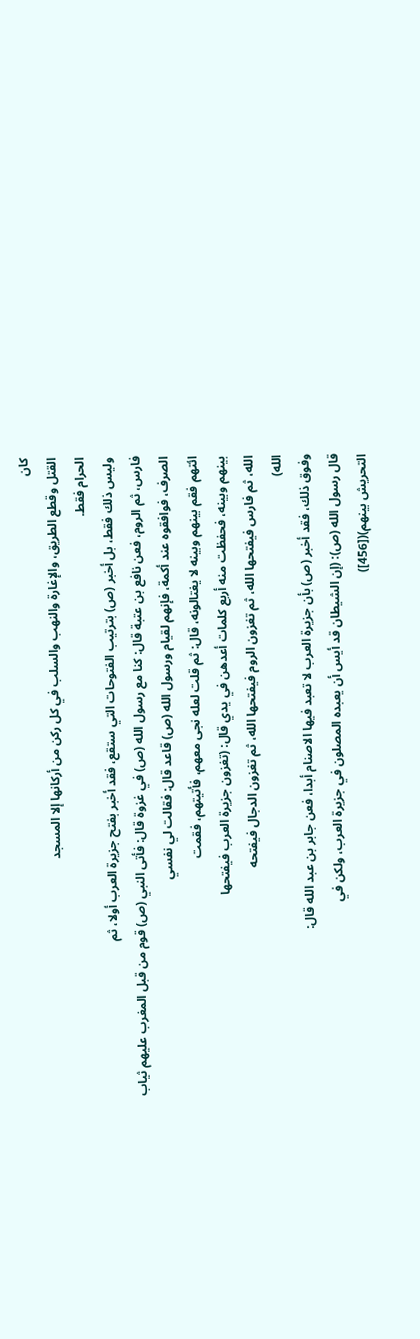كان
القتل وقطع الطريق، والإغارة والنهب والسلب في كل ركن من أركانها إلا المسجد
الحرام فقط.
وليس ذلك فقط، بل أخبر (ص) بترتيب الفتوحات التي ستقع، فقد أخبر بفتح جزيرة العرب أولا، ثم
فارس، ثم الروم، فعن نافع بن عتبة قال: كنا مع رسول الله (ص) في غزوة قال: فأتى النبي (ص) قوم من قبل المغرب عليهم ثياب
الصرف، فوافقوه عند أكمة، فإنهم لقيام ورسول الله (ص) قاعد قال: فقالت لي نفسي
ائتهم فقم بينهم وبينه لا يغتالونه، قال: ثم قلت لعله نجى معهم، فأتيتهم، فقمت
بينهم وبينه، فحفظت منه أربع كلمات أعدهن في يدي قال: (تغزون جزيرة العرب فيفتحها
الله، ثم فارس فيفتحها الله، ثم تغزون الروم فيفتحها الله، ثم تغزون الدجال فيفتحه
الله)
وفوق ذلك، فقد أخبر (ص) بأن جزيرة العرب لا تعبد فيها الاصنام أبدا، فعن جابر بن عبد الله قال:
قال رسول الله (ص): (إن الشيطان قد أيس أن يعبده المصلون في جزيرة العرب، ولكن في
التحريش بينهم)([456])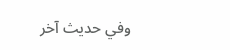وفي حديث آخر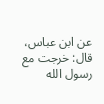عن ابن عباس، قال: خرجت مع رسول الله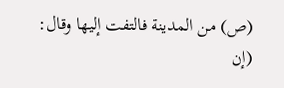(ص) من المدينة فالتفت إليها وقال:
(إن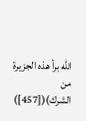الله برأ هذه الجزيرة من الشرك)([457])